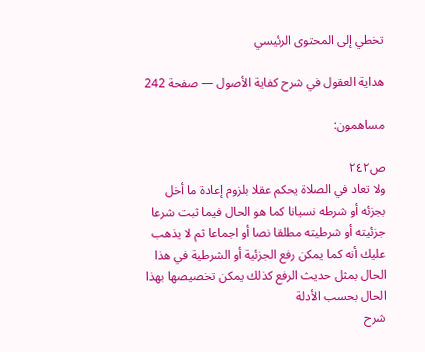تخطي إلى المحتوى الرئيسي

هداية العقول في شرح كفاية الأصول — صفحة 242

مساهمون:

ص٢٤٢
ولا تعاد في الصلاة يحكم عقلا بلزوم إعادة ما أخل بجزئه أو شرطه نسيانا كما هو الحال فيما ثبت شرعا جزئيته أو شرطيته مطلقا نصا أو اجماعا ثم لا يذهب عليك أنه كما يمكن رفع الجزئية أو الشرطية في هذا الحال بمثل حديث الرفع كذلك يمكن تخصيصها بهذا الحال بحسب الأدلة
شرح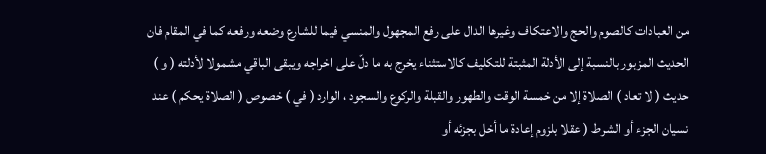من العبادات كالصوم والحج والاعتكاف وغيرها الدال على رفع المجهول والمنسي فيما للشارع وضعه ورفعه كما في المقام فان الحديث المزبور بالنسبة إلى الأدلة المثبتة للتكليف كالاستثناء يخرج به ما دلّ على اخراجه ويبقى الباقي مشمولا لأدلته ( و ) حديث ( لا تعاد ) الصلاة إلا من خمسة الوقت والطهور والقبلة والركوع والسجود ، الوارد ( في ) خصوص ( الصلاة يحكم ) عند نسيان الجزء أو الشرط ( عقلا بلزوم إعادة ما أخل بجزئه أو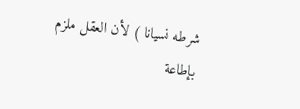شرطه نسيانا ) لأن العقل ملزم بإطاعة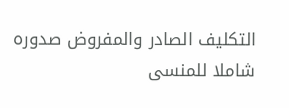التكليف الصادر والمفروض صدوره شاملا للمنسى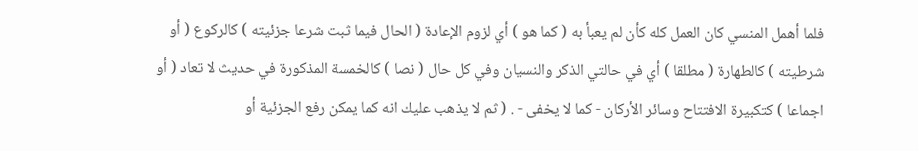فلما أهمل المنسي كان العمل كله كأن لم يعبأ به ( كما هو ) أي لزوم الإعادة ( الحال فيما ثبت شرعا جزئيته ) كالركوع ( أو شرطيته ) كالطهارة ( مطلقا ) أي في حالتي الذكر والنسيان وفي كل حال ( نصا ) كالخمسة المذكورة في حديث لا تعاد ( أو اجماعا ) كتكبيرة الافتتاح وسائر الأركان - كما لا يخفى - . ( ثم لا يذهب عليك انه كما يمكن رفع الجزئية أو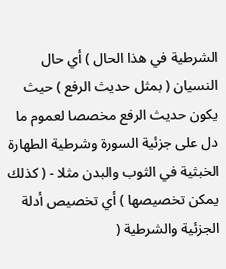الشرطية في هذا الحال ) أي حال النسيان ( بمثل حديث الرفع ) حيث يكون حديث الرفع مخصصا لعموم ما دل على جزئية السورة وشرطية الطهارة الخبثية في الثوب والبدن مثلا - ( كذلك يمكن تخصيصها ) أي تخصيص أدلة الجزئية والشرطية (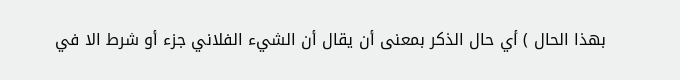بهذا الحال ) أي حال الذكر بمعنى أن يقال أن الشيء الفلاني جزء أو شرط الا في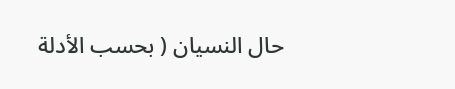حال النسيان ( بحسب الأدلة